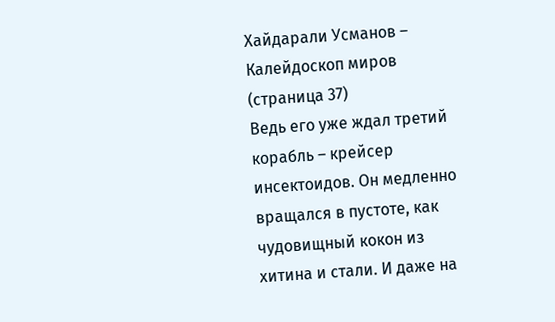Хайдарали Усманов – Калейдоскоп миров (страница 37)
Ведь его уже ждал третий корабль – крейсер инсектоидов. Он медленно вращался в пустоте, как чудовищный кокон из хитина и стали. И даже на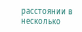расстоянии в несколько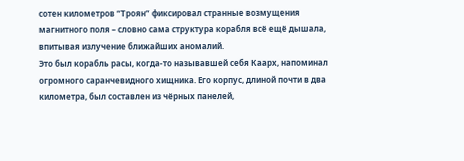сотен километров “Троян” фиксировал странные возмущения магнитного поля – словно сама структура корабля всё ещё дышала, впитывая излучение ближайших аномалий.
Это был корабль расы, когда-то называвшей себя Каарх, напоминал огромного саранчевидного хищника. Его корпус, длиной почти в два километра, был составлен из чёрных панелей,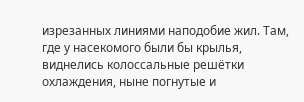изрезанных линиями наподобие жил. Там, где у насекомого были бы крылья, виднелись колоссальные решётки охлаждения, ныне погнутые и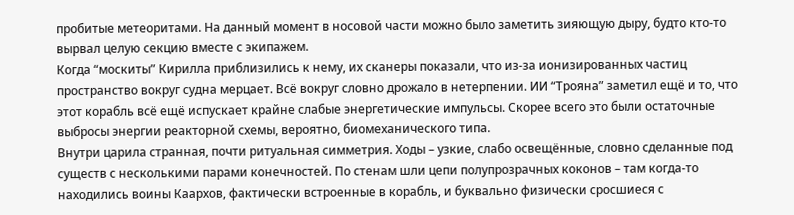пробитые метеоритами. На данный момент в носовой части можно было заметить зияющую дыру, будто кто-то вырвал целую секцию вместе с экипажем.
Когда “москиты” Кирилла приблизились к нему, их сканеры показали, что из-за ионизированных частиц пространство вокруг судна мерцает. Всё вокруг словно дрожало в нетерпении. ИИ “Трояна” заметил ещё и то, что этот корабль всё ещё испускает крайне слабые энергетические импульсы. Скорее всего это были остаточные выбросы энергии реакторной схемы, вероятно, биомеханического типа.
Внутри царила странная, почти ритуальная симметрия. Ходы – узкие, слабо освещённые, словно сделанные под существ с несколькими парами конечностей. По стенам шли цепи полупрозрачных коконов – там когда-то находились воины Каархов, фактически встроенные в корабль, и буквально физически сросшиеся с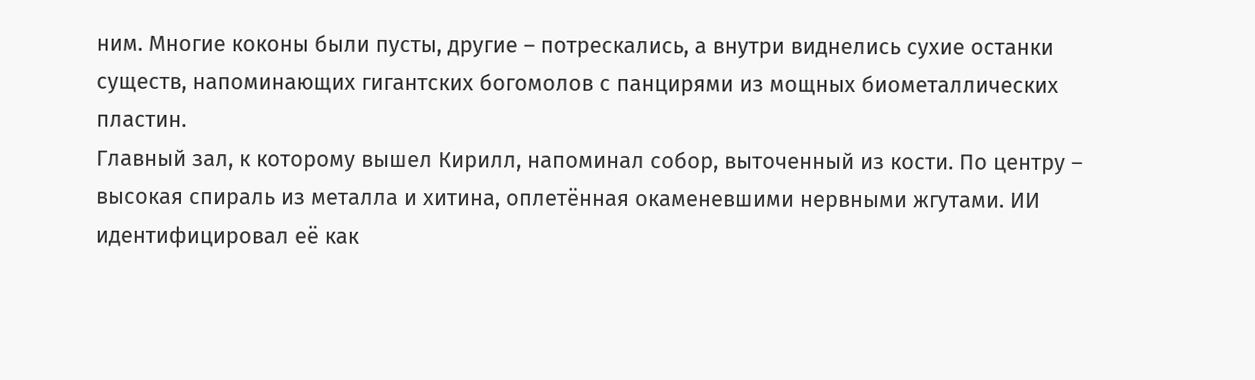ним. Многие коконы были пусты, другие – потрескались, а внутри виднелись сухие останки существ, напоминающих гигантских богомолов с панцирями из мощных биометаллических пластин.
Главный зал, к которому вышел Кирилл, напоминал собор, выточенный из кости. По центру – высокая спираль из металла и хитина, оплетённая окаменевшими нервными жгутами. ИИ идентифицировал её как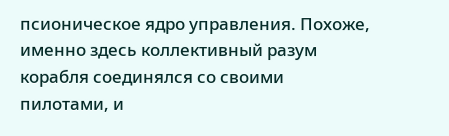псионическое ядро управления. Похоже, именно здесь коллективный разум корабля соединялся со своими пилотами, и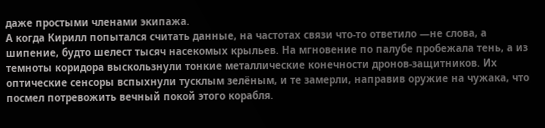даже простыми членами экипажа.
А когда Кирилл попытался считать данные, на частотах связи что-то ответило —не слова, а шипение, будто шелест тысяч насекомых крыльев. На мгновение по палубе пробежала тень, а из темноты коридора выскользнули тонкие металлические конечности дронов-защитников. Их оптические сенсоры вспыхнули тусклым зелёным, и те замерли, направив оружие на чужака, что посмел потревожить вечный покой этого корабля.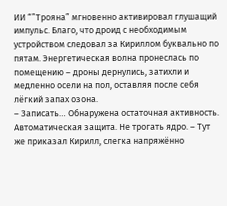ИИ “”Трояна” мгновенно активировал глушащий импульс. Благо, что дроид с необходимым устройством следовал за Кириллом буквально по пятам. Энергетическая волна пронеслась по помещению – дроны дернулись, затихли и медленно осели на пол, оставляя после себя лёгкий запах озона.
– Записать… Обнаружена остаточная активность. Автоматическая защита. Не трогать ядро. – Тут же приказал Кирилл, слегка напряжённо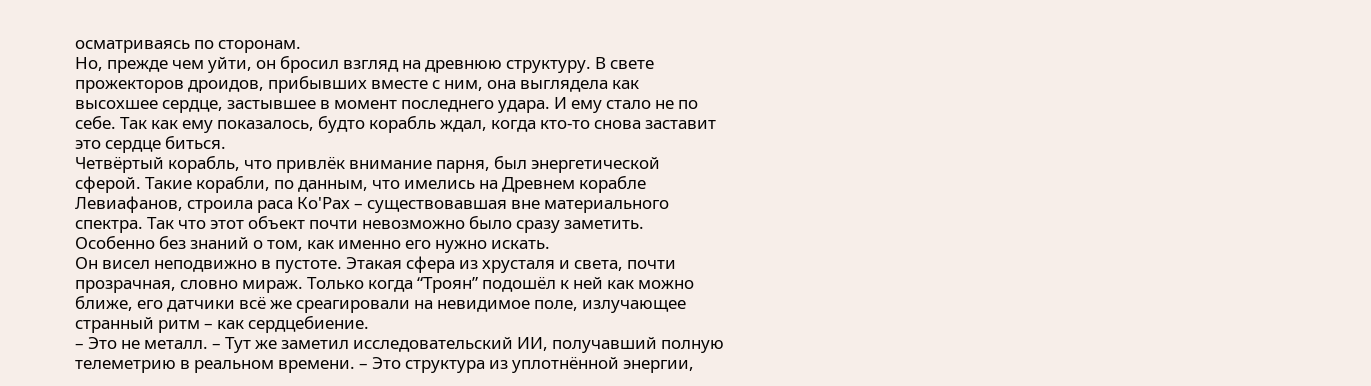осматриваясь по сторонам.
Но, прежде чем уйти, он бросил взгляд на древнюю структуру. В свете прожекторов дроидов, прибывших вместе с ним, она выглядела как высохшее сердце, застывшее в момент последнего удара. И ему стало не по себе. Так как ему показалось, будто корабль ждал, когда кто-то снова заставит это сердце биться.
Четвёртый корабль, что привлёк внимание парня, был энергетической сферой. Такие корабли, по данным, что имелись на Древнем корабле Левиафанов, строила раса Ко'Рах – существовавшая вне материального спектра. Так что этот объект почти невозможно было сразу заметить. Особенно без знаний о том, как именно его нужно искать.
Он висел неподвижно в пустоте. Этакая сфера из хрусталя и света, почти прозрачная, словно мираж. Только когда “Троян” подошёл к ней как можно ближе, его датчики всё же среагировали на невидимое поле, излучающее странный ритм – как сердцебиение.
– Это не металл. – Тут же заметил исследовательский ИИ, получавший полную телеметрию в реальном времени. – Это структура из уплотнённой энергии,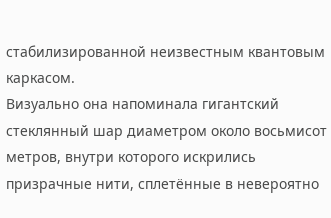стабилизированной неизвестным квантовым каркасом.
Визуально она напоминала гигантский стеклянный шар диаметром около восьмисот метров, внутри которого искрились призрачные нити, сплетённые в невероятно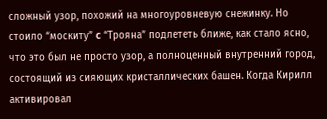сложный узор, похожий на многоуровневую снежинку. Но стоило “москиту” c “Трояна” подлететь ближе, как стало ясно, что это был не просто узор, а полноценный внутренний город, состоящий из сияющих кристаллических башен. Когда Кирилл активировал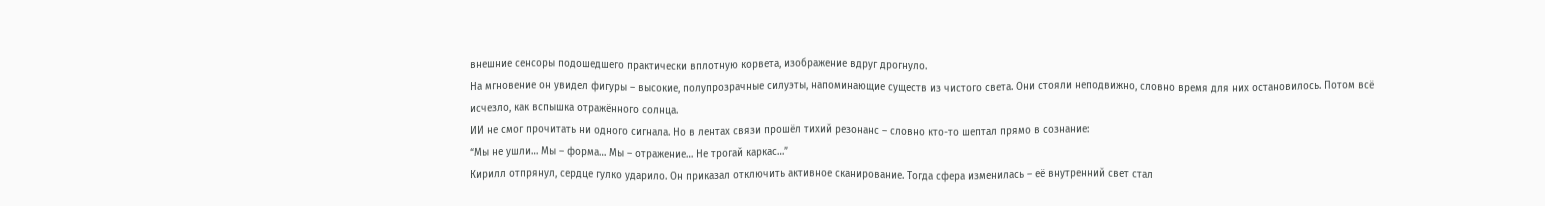внешние сенсоры подошедшего практически вплотную корвета, изображение вдруг дрогнуло.
На мгновение он увидел фигуры – высокие, полупрозрачные силуэты, напоминающие существ из чистого света. Они стояли неподвижно, словно время для них остановилось. Потом всё исчезло, как вспышка отражённого солнца.
ИИ не смог прочитать ни одного сигнала. Но в лентах связи прошёл тихий резонанс – словно кто-то шептал прямо в сознание:
“Мы не ушли… Мы – форма… Мы – отражение… Не трогай каркас…”
Кирилл отпрянул, сердце гулко ударило. Он приказал отключить активное сканирование. Тогда сфера изменилась – её внутренний свет стал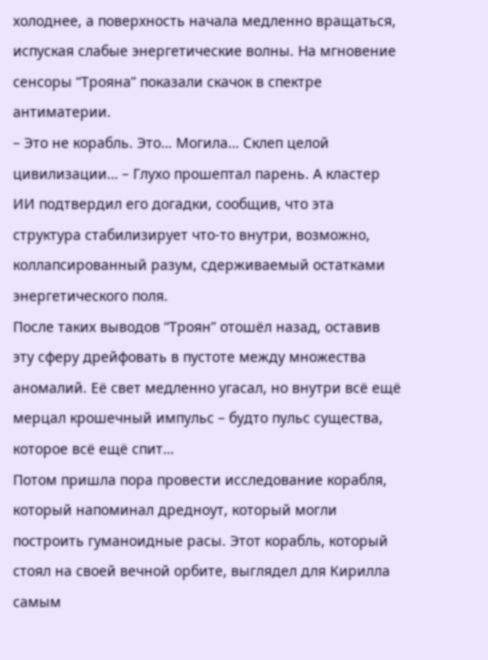холоднее, а поверхность начала медленно вращаться, испуская слабые энергетические волны. На мгновение сенсоры “Трояна” показали скачок в спектре антиматерии.
– Это не корабль. Это… Могила… Склеп целой цивилизации… – Глухо прошептал парень. А кластер ИИ подтвердил его догадки, сообщив, что эта структура стабилизирует что-то внутри, возможно, коллапсированный разум, сдерживаемый остатками энергетического поля.
После таких выводов “Троян” отошёл назад, оставив эту сферу дрейфовать в пустоте между множества аномалий. Её свет медленно угасал, но внутри всё ещё мерцал крошечный импульс – будто пульс существа, которое всё ещё спит…
Потом пришла пора провести исследование корабля, который напоминал дредноут, который могли построить гуманоидные расы. Этот корабль, который стоял на своей вечной орбите, выглядел для Кирилла самым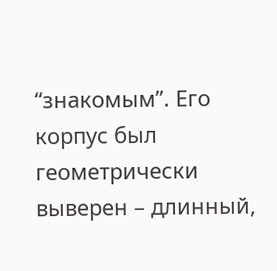“знакомым”. Его корпус был геометрически выверен – длинный,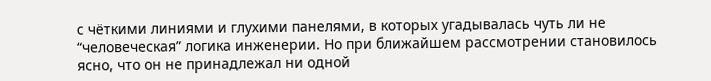с чёткими линиями и глухими панелями, в которых угадывалась чуть ли не “человеческая” логика инженерии. Но при ближайшем рассмотрении становилось ясно, что он не принадлежал ни одной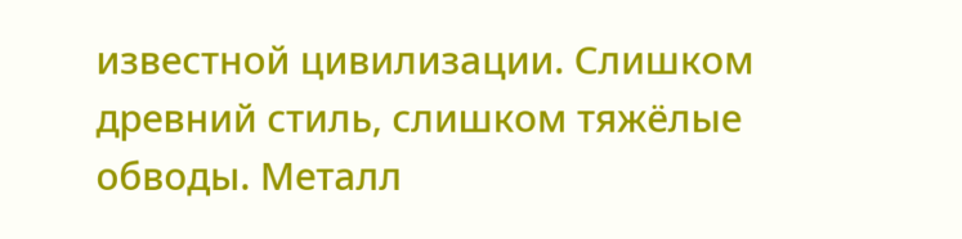известной цивилизации. Слишком древний стиль, слишком тяжёлые обводы. Металл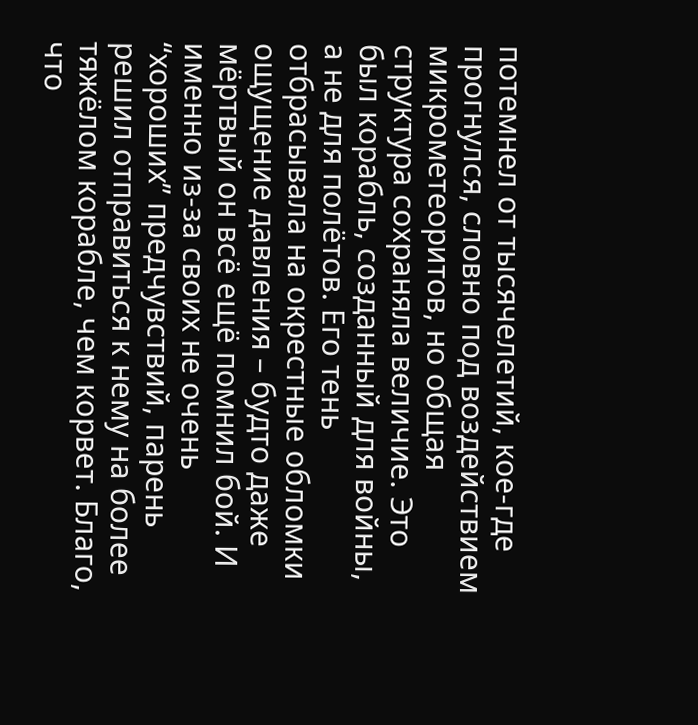потемнел от тысячелетий, кое-где прогнулся, словно под воздействием микрометеоритов, но общая структура сохраняла величие. Это был корабль, созданный для войны, а не для полётов. Его тень отбрасывала на окрестные обломки ощущение давления – будто даже мёртвый он всё ещё помнил бой. И именно из-за своих не очень “хороших” предчувствий, парень решил отправиться к нему на более тяжёлом корабле, чем корвет. Благо, что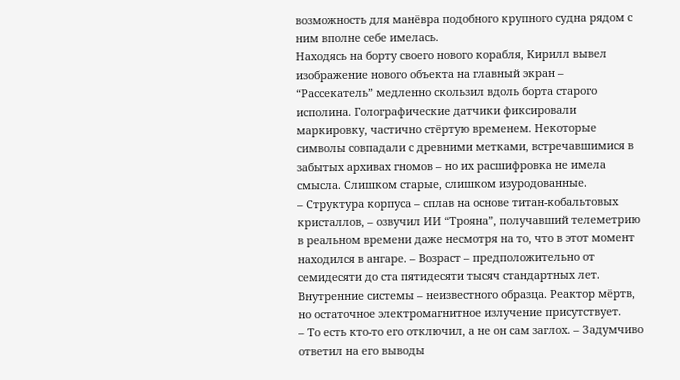возможность для манёвра подобного крупного судна рядом с ним вполне себе имелась.
Находясь на борту своего нового корабля, Кирилл вывел изображение нового объекта на главный экран – “Рассекатель” медленно скользил вдоль борта старого исполина. Голографические датчики фиксировали маркировку, частично стёртую временем. Некоторые символы совпадали с древними метками, встречавшимися в забытых архивах гномов – но их расшифровка не имела смысла. Слишком старые, слишком изуродованные.
– Структура корпуса – сплав на основе титан-кобальтовых кристаллов, – озвучил ИИ “Трояна”, получавший телеметрию в реальном времени даже несмотря на то, что в этот момент находился в ангаре. – Возраст – предположительно от семидесяти до ста пятидесяти тысяч стандартных лет. Внутренние системы – неизвестного образца. Реактор мёртв, но остаточное электромагнитное излучение присутствует.
– То есть кто-то его отключил, а не он сам заглох. – Задумчиво ответил на его выводы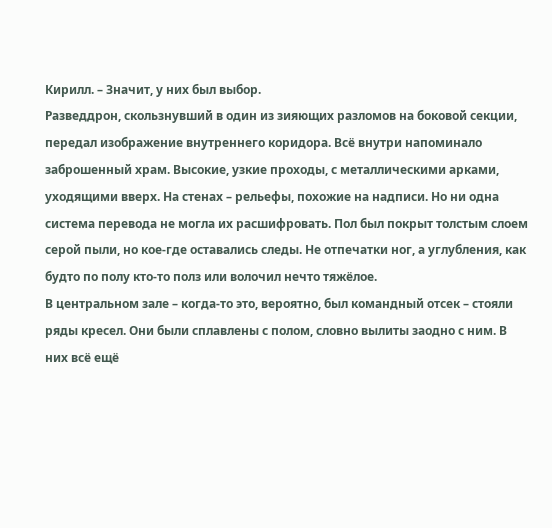Кирилл. – Значит, у них был выбор.
Разведдрон, скользнувший в один из зияющих разломов на боковой секции, передал изображение внутреннего коридора. Всё внутри напоминало заброшенный храм. Высокие, узкие проходы, с металлическими арками, уходящими вверх. На стенах – рельефы, похожие на надписи. Но ни одна система перевода не могла их расшифровать. Пол был покрыт толстым слоем серой пыли, но кое-где оставались следы. Не отпечатки ног, а углубления, как будто по полу кто-то полз или волочил нечто тяжёлое.
В центральном зале – когда-то это, вероятно, был командный отсек – стояли ряды кресел. Они были сплавлены с полом, словно вылиты заодно с ним. В них всё ещё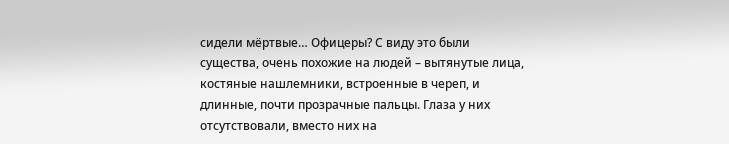сидели мёртвые… Офицеры? С виду это были существа, очень похожие на людей – вытянутые лица, костяные нашлемники, встроенные в череп, и длинные, почти прозрачные пальцы. Глаза у них отсутствовали, вместо них на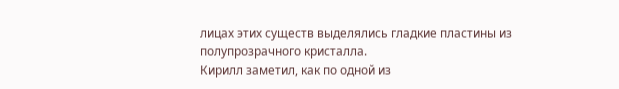лицах этих существ выделялись гладкие пластины из полупрозрачного кристалла.
Кирилл заметил, как по одной из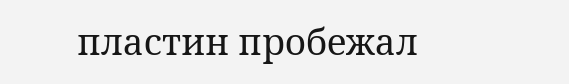пластин пробежал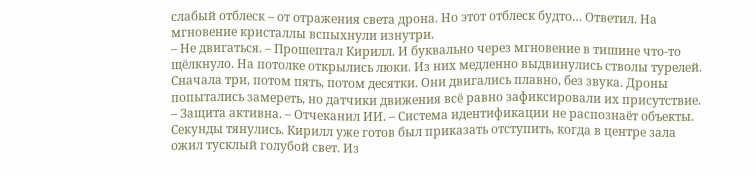слабый отблеск – от отражения света дрона. Но этот отблеск будто… Ответил. На мгновение кристаллы вспыхнули изнутри.
– Не двигаться. – Прошептал Кирилл. И буквально через мгновение в тишине что-то щёлкнуло. На потолке открылись люки. Из них медленно выдвинулись стволы турелей. Сначала три, потом пять, потом десятки. Они двигались плавно, без звука. Дроны попытались замереть, но датчики движения всё равно зафиксировали их присутствие.
– Защита активна. – Отчеканил ИИ. – Система идентификации не распознаёт объекты.
Секунды тянулись. Кирилл уже готов был приказать отступить, когда в центре зала ожил тусклый голубой свет. Из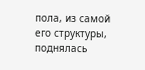пола, из самой его структуры, поднялась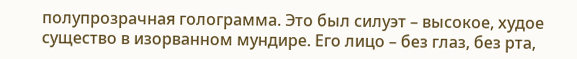полупрозрачная голограмма. Это был силуэт – высокое, худое существо в изорванном мундире. Его лицо – без глаз, без рта,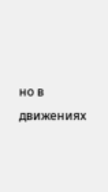но в движениях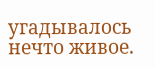угадывалось нечто живое.